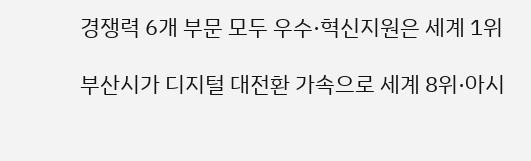경쟁력 6개 부문 모두 우수·혁신지원은 세계 1위

부산시가 디지털 대전환 가속으로 세계 8위·아시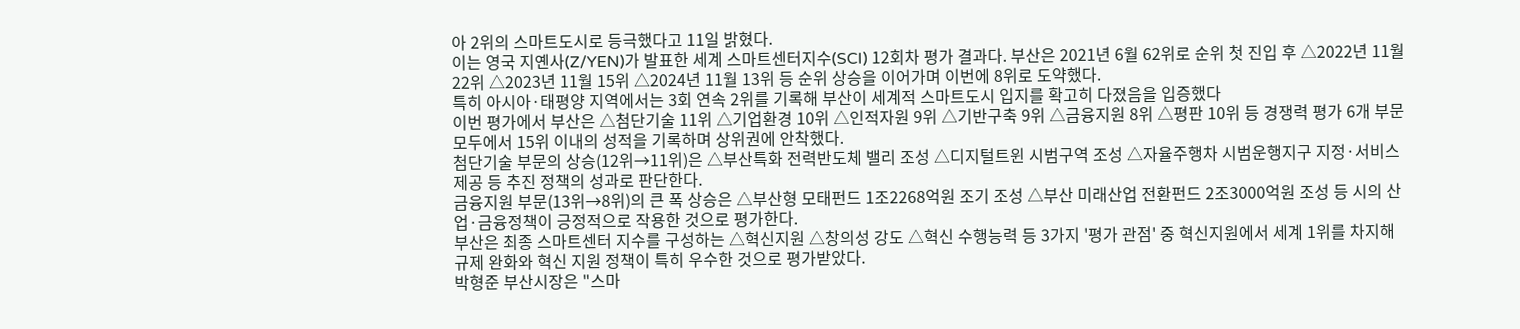아 2위의 스마트도시로 등극했다고 11일 밝혔다.
이는 영국 지옌사(Z/YEN)가 발표한 세계 스마트센터지수(SCI) 12회차 평가 결과다. 부산은 2021년 6월 62위로 순위 첫 진입 후 △2022년 11월 22위 △2023년 11월 15위 △2024년 11월 13위 등 순위 상승을 이어가며 이번에 8위로 도약했다.
특히 아시아·태평양 지역에서는 3회 연속 2위를 기록해 부산이 세계적 스마트도시 입지를 확고히 다졌음을 입증했다
이번 평가에서 부산은 △첨단기술 11위 △기업환경 10위 △인적자원 9위 △기반구축 9위 △금융지원 8위 △평판 10위 등 경쟁력 평가 6개 부문 모두에서 15위 이내의 성적을 기록하며 상위권에 안착했다.
첨단기술 부문의 상승(12위→11위)은 △부산특화 전력반도체 밸리 조성 △디지털트윈 시범구역 조성 △자율주행차 시범운행지구 지정·서비스 제공 등 추진 정책의 성과로 판단한다.
금융지원 부문(13위→8위)의 큰 폭 상승은 △부산형 모태펀드 1조2268억원 조기 조성 △부산 미래산업 전환펀드 2조3000억원 조성 등 시의 산업·금융정책이 긍정적으로 작용한 것으로 평가한다.
부산은 최종 스마트센터 지수를 구성하는 △혁신지원 △창의성 강도 △혁신 수행능력 등 3가지 '평가 관점' 중 혁신지원에서 세계 1위를 차지해 규제 완화와 혁신 지원 정책이 특히 우수한 것으로 평가받았다.
박형준 부산시장은 "스마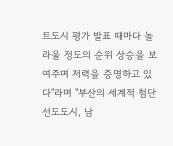트도시 평가 발표 때마다 놀라울 정도의 순위 상승을 보여주며 저력을 증명하고 있다"라며 "부산의 세계적 첨단 선도도시, 남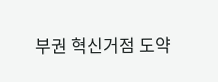부권 혁신거점 도약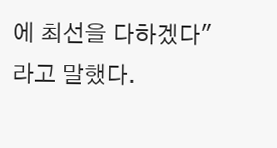에 최선을 다하겠다"라고 말했다.